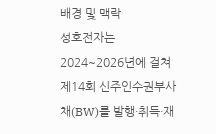배경 및 맥락
성호전자는 2024~2026년에 걸쳐 제14회 신주인수권부사채(BW)를 발행·취득·재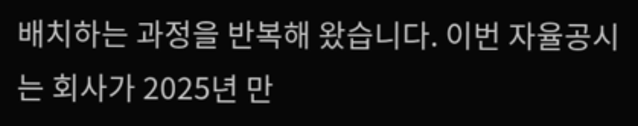배치하는 과정을 반복해 왔습니다. 이번 자율공시는 회사가 2025년 만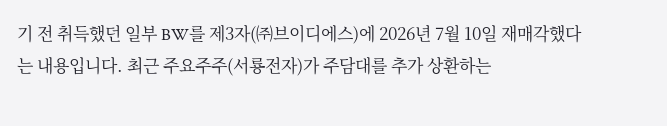기 전 취득했던 일부 BW를 제3자(㈜브이디에스)에 2026년 7월 10일 재매각했다는 내용입니다. 최근 주요주주(서룡전자)가 주담대를 추가 상환하는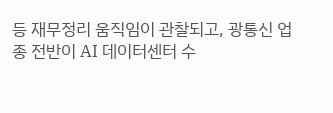등 재무정리 움직임이 관찰되고, 광통신 업종 전반이 AI 데이터센터 수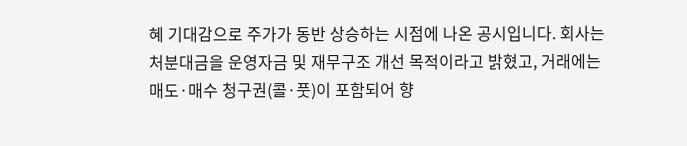혜 기대감으로 주가가 동반 상승하는 시점에 나온 공시입니다. 회사는 처분대금을 운영자금 및 재무구조 개선 목적이라고 밝혔고, 거래에는 매도·매수 청구권(콜·풋)이 포함되어 향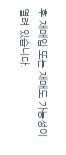후 재매입 또는 재매도 가능성이 열려 있습니다.